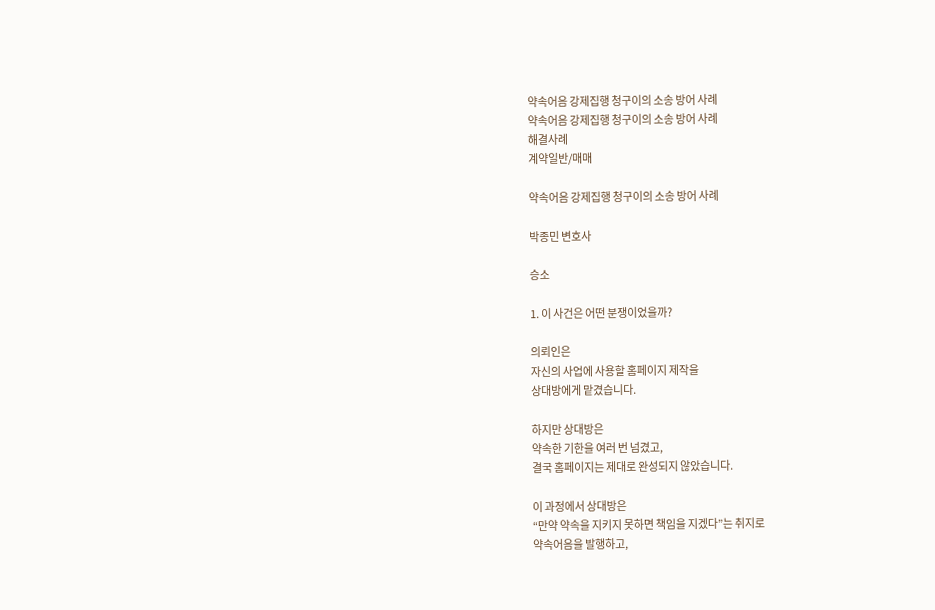약속어음 강제집행 청구이의 소송 방어 사례
약속어음 강제집행 청구이의 소송 방어 사례
해결사례
계약일반/매매

약속어음 강제집행 청구이의 소송 방어 사례

박종민 변호사

승소

1. 이 사건은 어떤 분쟁이었을까?

의뢰인은
자신의 사업에 사용할 홈페이지 제작을
상대방에게 맡겼습니다.

하지만 상대방은
약속한 기한을 여러 번 넘겼고,
결국 홈페이지는 제대로 완성되지 않았습니다.

이 과정에서 상대방은
“만약 약속을 지키지 못하면 책임을 지겠다”는 취지로
약속어음을 발행하고,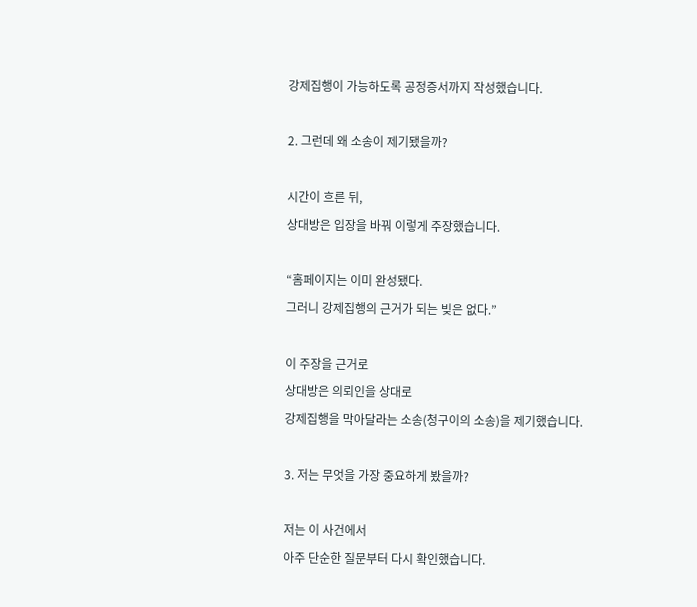강제집행이 가능하도록 공정증서까지 작성했습니다.

2. 그런데 왜 소송이 제기됐을까?

시간이 흐른 뒤,
상대방은 입장을 바꿔 이렇게 주장했습니다.

“홈페이지는 이미 완성됐다.
그러니 강제집행의 근거가 되는 빚은 없다.”

이 주장을 근거로
상대방은 의뢰인을 상대로
강제집행을 막아달라는 소송(청구이의 소송)을 제기했습니다.

3. 저는 무엇을 가장 중요하게 봤을까?

저는 이 사건에서
아주 단순한 질문부터 다시 확인했습니다.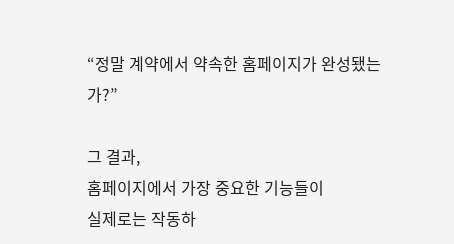“정말 계약에서 약속한 홈페이지가 완성됐는가?”

그 결과,
홈페이지에서 가장 중요한 기능들이
실제로는 작동하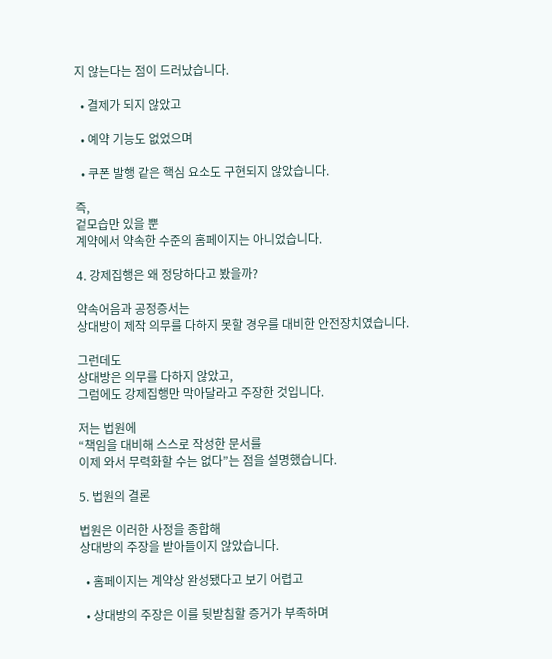지 않는다는 점이 드러났습니다.

  • 결제가 되지 않았고

  • 예약 기능도 없었으며

  • 쿠폰 발행 같은 핵심 요소도 구현되지 않았습니다.

즉,
겉모습만 있을 뿐
계약에서 약속한 수준의 홈페이지는 아니었습니다.

4. 강제집행은 왜 정당하다고 봤을까?

약속어음과 공정증서는
상대방이 제작 의무를 다하지 못할 경우를 대비한 안전장치였습니다.

그런데도
상대방은 의무를 다하지 않았고,
그럼에도 강제집행만 막아달라고 주장한 것입니다.

저는 법원에
“책임을 대비해 스스로 작성한 문서를
이제 와서 무력화할 수는 없다”는 점을 설명했습니다.

5. 법원의 결론

법원은 이러한 사정을 종합해
상대방의 주장을 받아들이지 않았습니다.

  • 홈페이지는 계약상 완성됐다고 보기 어렵고

  • 상대방의 주장은 이를 뒷받침할 증거가 부족하며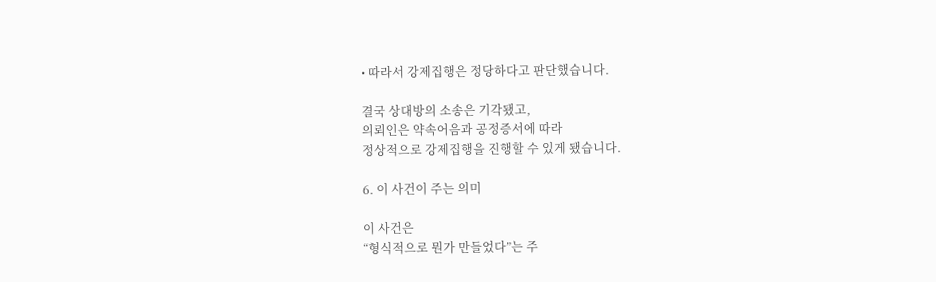• 따라서 강제집행은 정당하다고 판단했습니다.

결국 상대방의 소송은 기각됐고,
의뢰인은 약속어음과 공정증서에 따라
정상적으로 강제집행을 진행할 수 있게 됐습니다.

6. 이 사건이 주는 의미

이 사건은
“형식적으로 뭔가 만들었다”는 주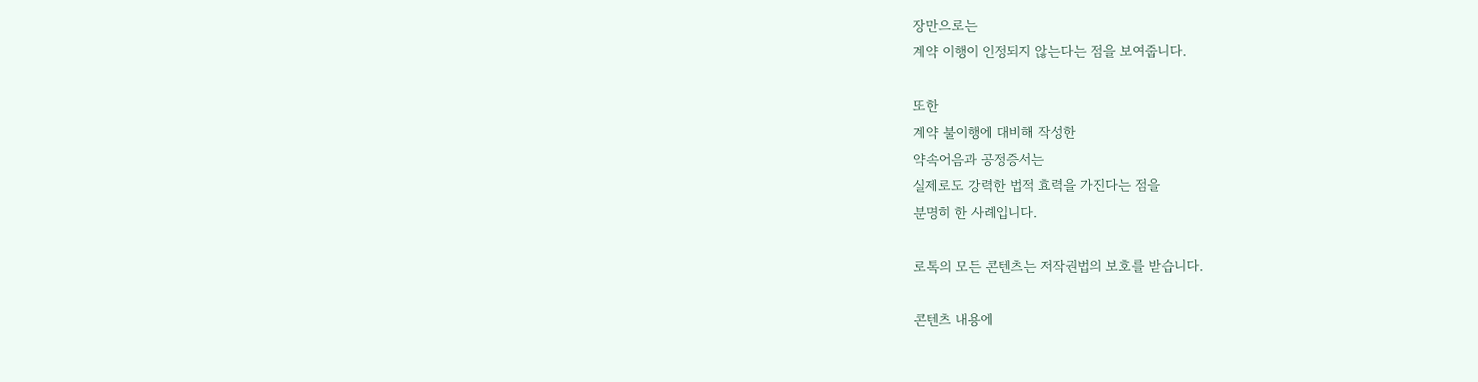장만으로는
계약 이행이 인정되지 않는다는 점을 보여줍니다.

또한
계약 불이행에 대비해 작성한
약속어음과 공정증서는
실제로도 강력한 법적 효력을 가진다는 점을
분명히 한 사례입니다.

로톡의 모든 콘텐츠는 저작권법의 보호를 받습니다.

콘텐츠 내용에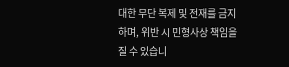대한 무단 복제 및 전재를 금지하며, 위반 시 민형사상 책임을 질 수 있습니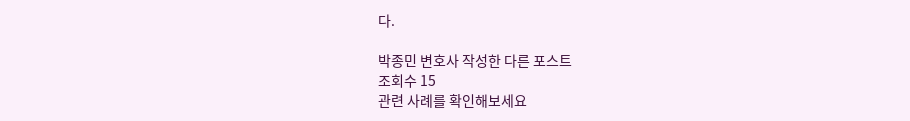다.

박종민 변호사 작성한 다른 포스트
조회수 15
관련 사례를 확인해보세요